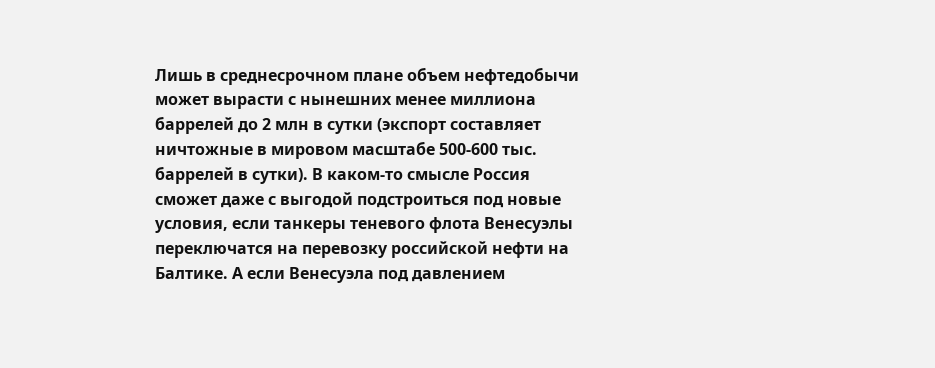Лишь в среднесрочном плане объем нефтедобычи может вырасти с нынешних менее миллиона баррелей до 2 млн в сутки (экспорт составляет ничтожные в мировом масштабе 500-600 тыс. баррелей в сутки). В каком-то смысле Россия сможет даже с выгодой подстроиться под новые условия, если танкеры теневого флота Венесуэлы переключатся на перевозку российской нефти на Балтике. А если Венесуэла под давлением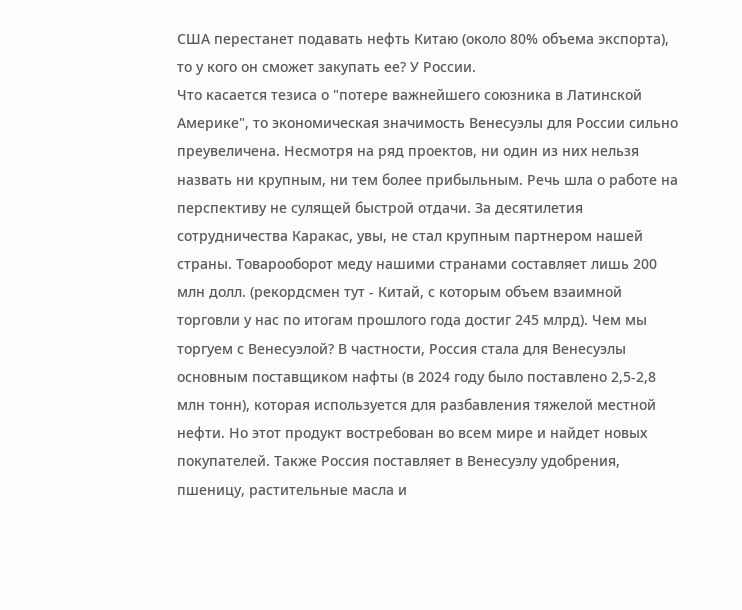США перестанет подавать нефть Китаю (около 80% объема экспорта), то у кого он сможет закупать ее? У России.
Что касается тезиса о "потере важнейшего союзника в Латинской Америке", то экономическая значимость Венесуэлы для России сильно преувеличена. Несмотря на ряд проектов, ни один из них нельзя назвать ни крупным, ни тем более прибыльным. Речь шла о работе на перспективу не сулящей быстрой отдачи. За десятилетия сотрудничества Каракас, увы, не стал крупным партнером нашей страны. Товарооборот меду нашими странами составляет лишь 200 млн долл. (рекордсмен тут - Китай, с которым объем взаимной торговли у нас по итогам прошлого года достиг 245 млрд). Чем мы торгуем с Венесуэлой? В частности, Россия стала для Венесуэлы основным поставщиком нафты (в 2024 году было поставлено 2,5-2,8 млн тонн), которая используется для разбавления тяжелой местной нефти. Но этот продукт востребован во всем мире и найдет новых покупателей. Также Россия поставляет в Венесуэлу удобрения, пшеницу, растительные масла и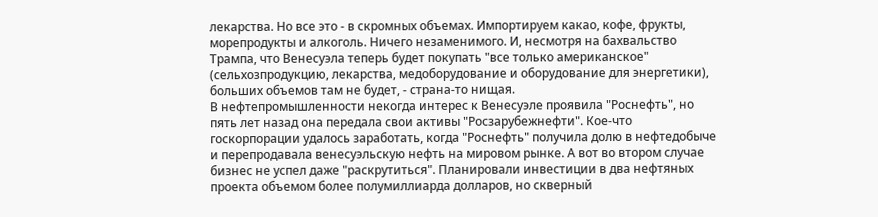лекарства. Но все это - в скромных объемах. Импортируем какао, кофе, фрукты, морепродукты и алкоголь. Ничего незаменимого. И, несмотря на бахвальство Трампа, что Венесуэла теперь будет покупать "все только американское" (сельхозпродукцию, лекарства, медоборудование и оборудование для энергетики), больших объемов там не будет, - страна-то нищая.
В нефтепромышленности некогда интерес к Венесуэле проявила "Роснефть", но пять лет назад она передала свои активы "Росзарубежнефти". Кое-что госкорпорации удалось заработать, когда "Роснефть" получила долю в нефтедобыче и перепродавала венесуэльскую нефть на мировом рынке. А вот во втором случае бизнес не успел даже "раскрутиться". Планировали инвестиции в два нефтяных проекта объемом более полумиллиарда долларов, но скверный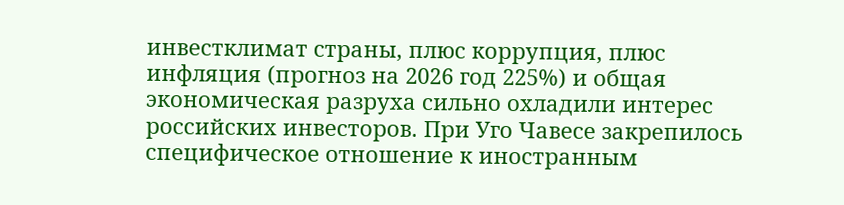инвестклимат страны, плюс коррупция, плюс инфляция (прогноз на 2026 год 225%) и общая экономическая разруха сильно охладили интерес российских инвесторов. При Уго Чавесе закрепилось специфическое отношение к иностранным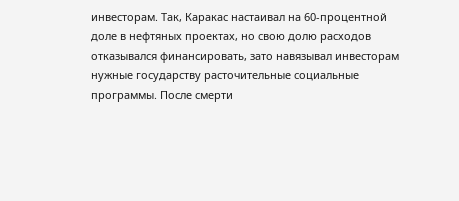инвесторам. Так, Каракас настаивал на 60-процентной доле в нефтяных проектах, но свою долю расходов отказывался финансировать, зато навязывал инвесторам нужные государству расточительные социальные программы. После смерти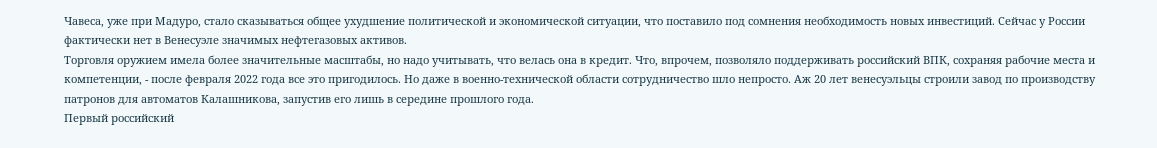Чавеса, уже при Мадуро, стало сказываться общее ухудшение политической и экономической ситуации, что поставило под сомнения необходимость новых инвестиций. Сейчас у России фактически нет в Венесуэле значимых нефтегазовых активов.
Торговля оружием имела более значительные масштабы, но надо учитывать, что велась она в кредит. Что, впрочем, позволяло поддерживать российский ВПК, сохраняя рабочие места и компетенции, - после февраля 2022 года все это пригодилось. Но даже в военно-технической области сотрудничество шло непросто. Аж 20 лет венесуэльцы строили завод по производству патронов для автоматов Калашникова, запустив его лишь в середине прошлого года.
Первый российский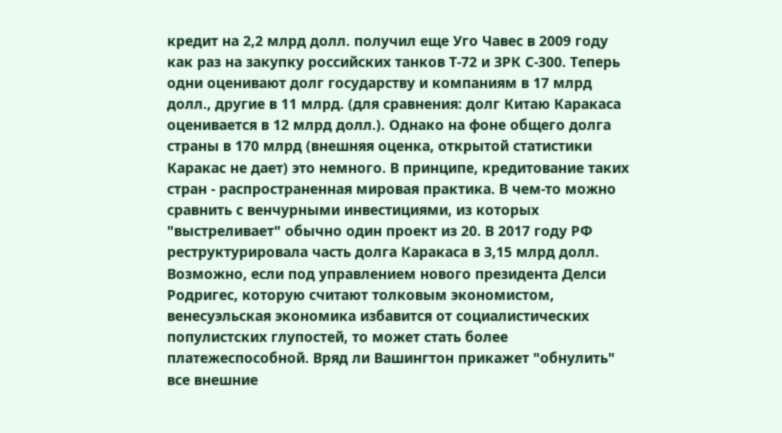кредит на 2,2 млрд долл. получил еще Уго Чавес в 2009 году как раз на закупку российских танков Т-72 и ЗРК С-300. Теперь одни оценивают долг государству и компаниям в 17 млрд долл., другие в 11 млрд. (для сравнения: долг Китаю Каракаса оценивается в 12 млрд долл.). Однако на фоне общего долга страны в 170 млрд (внешняя оценка, открытой статистики Каракас не дает) это немного. В принципе, кредитование таких стран - распространенная мировая практика. В чем-то можно сравнить с венчурными инвестициями, из которых "выстреливает" обычно один проект из 20. В 2017 году РФ реструктурировала часть долга Каракаса в 3,15 млрд долл. Возможно, если под управлением нового президента Делси Родригес, которую считают толковым экономистом, венесуэльская экономика избавится от социалистических популистских глупостей, то может стать более платежеспособной. Вряд ли Вашингтон прикажет "обнулить" все внешние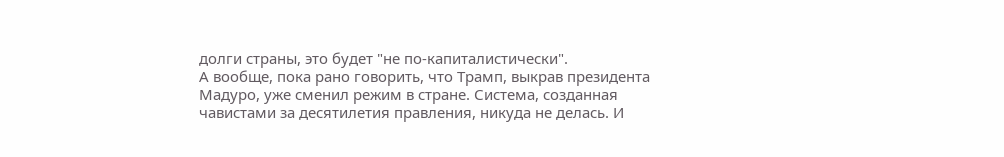долги страны, это будет "не по-капиталистически".
А вообще, пока рано говорить, что Трамп, выкрав президента Мадуро, уже сменил режим в стране. Система, созданная чавистами за десятилетия правления, никуда не делась. И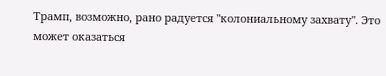Трамп, возможно, рано радуется "колониальному захвату". Это может оказаться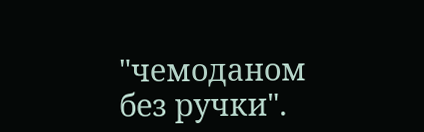"чемоданом без ручки".